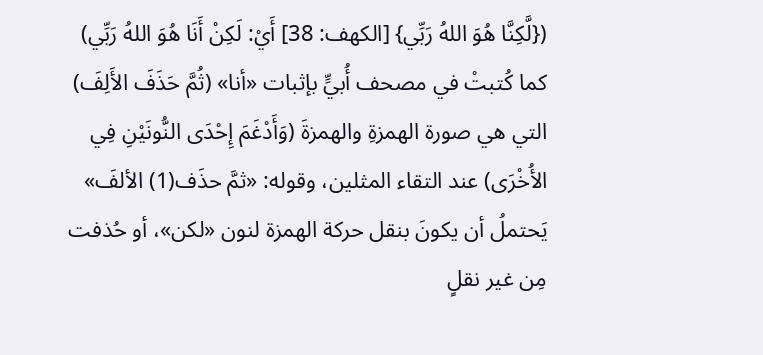({لَّكِنَّا هُوَ اللهُ رَبِّي} [الكهف: 38] أَيْ: لَكِنْ أَنَا هُوَ اللهُ رَبِّي) كما كُتبتْ في مصحف أُبيٍّ بإثبات «أنا» (ثُمَّ حَذَفَ الأَلِفَ) التي هي صورة الهمزةِ والهمزةَ (وَأَدْغَمَ إِحْدَى النُّونَيْنِ فِي الأُخْرَى) عند التقاء المثلين، وقوله: «ثمَّ حذَف(1) الألفَ» يَحتملُ أن يكونَ بنقل حركة الهمزة لنون «لكن»، أو حُذفت مِن غير نقلٍ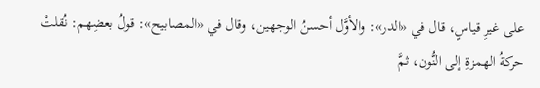على غيرِ قياسٍ، قال في «الدر»: والأوَّل أحسنُ الوجهين، وقال في «المصابيح»: قولُ بعضِهم: نُقلتْ حركةُ الهمزةِ إلى النُّون، ثمَّ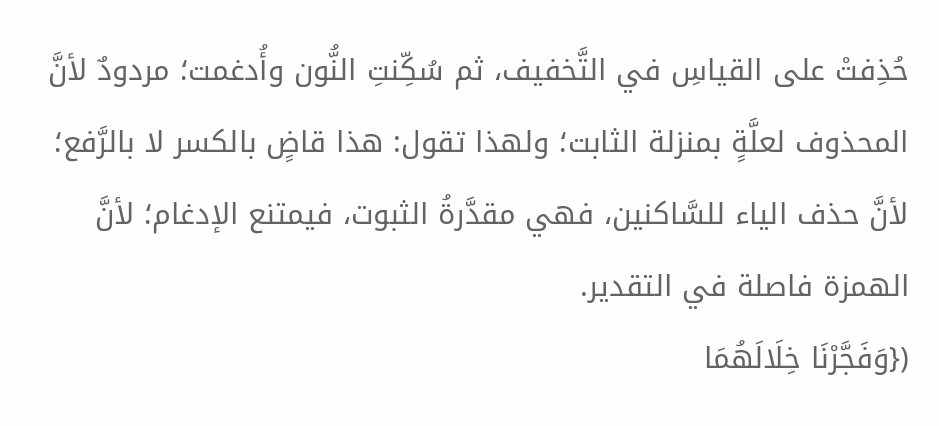حُذِفتْ على القياسِ في التَّخفيف، ثم سُكِّنتِ النُّون وأُدغمت؛ مردودٌ لأنَّ المحذوف لعلَّةٍ بمنزلة الثابت؛ ولهذا تقول: هذا قاضٍ بالكسر لا بالرَّفع؛ لأنَّ حذف الياء للسَّاكنين، فهي مقدَّرةُ الثبوت، فيمتنع الإدغام؛ لأنَّ الهمزة فاصلة في التقدير.
({وَفَجَّرْنَا خِلَالَهُمَا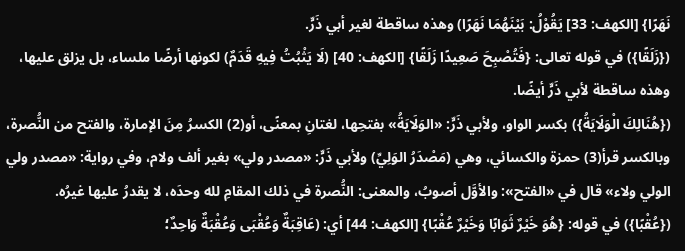نَهَرًا} [الكهف: 33] يَقُوْلُ: بَيْنَهُمَا نَهَرًا) وهذه ساقطة لغير أبي ذَرٍّ.
({زَلَقًا}) في قوله تعالى: {فَتُصْبِحَ صَعِيدًا زَلَقًا} [الكهف: 40] (لَا يَثْبُتُ فِيهِ قَدَمٌ) لكونها أرضًا ملساء، بل يزلق عليها، وهذه ساقطة لأبي ذَرٍّ أيضًا.
({هُنَالِكَ الْوَلَايَةُ}) بكسر الواو، ولأبي ذَرٍّ: «الوَلَايَةُ» بفتحِها، لغتانِ بمعنًى، أو(2) الكسرُ مِنَ الإمارة، والفتح من النُّصرة، وبالكسر قرأ(3) حمزة والكسائي، وهي (مَصْدَرُ الوَلِيِّ) ولأبي ذَرٍّ: «مصدر ولي» بغير ألف ولام، وفي رواية: «مصدر ولي الولي ولاء» قال في «الفتح»: والأوَّل أصوبُ، والمعنى: النُّصرة في ذلك المقامِ لله وحدَه، لا يقدرُ عليها غيرُه.
({عُقْبًا}) في قوله: {هُوَ خَيْرٌ ثَوَابًا وَخَيْرٌ عُقْبًا} [الكهف: 44] أي: (عَاقِبَةٌ وَعُقْبَى وَعُقْبَةٌ وَاحِدٌ؛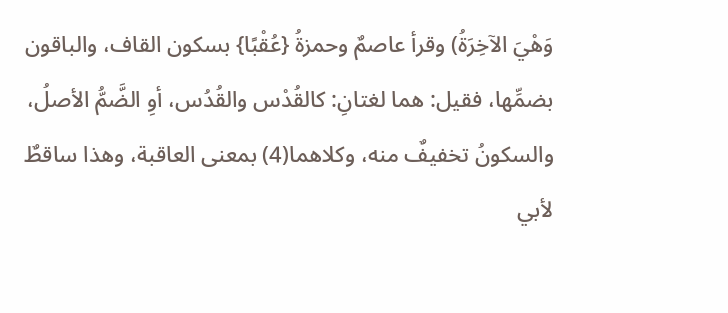وَهْيَ الآخِرَةُ) وقرأ عاصمٌ وحمزةُ {عُقْبًا} بسكون القاف، والباقون بضمِّها، فقيل: هما لغتانِ: كالقُدْس والقُدُس، أوِ الضَّمُّ الأصلُ، والسكونُ تخفيفٌ منه، وكلاهما(4) بمعنى العاقبة، وهذا ساقطٌ لأبي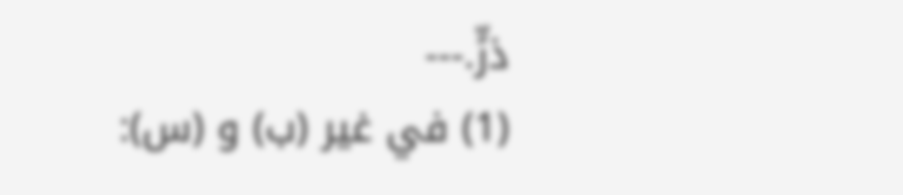ذرٍّ.---
(1) في غير (ب) و (س):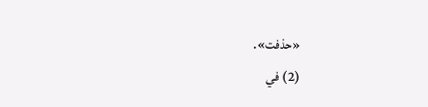«حذفت».
(2) في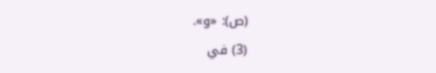(ص): «و».
(3) في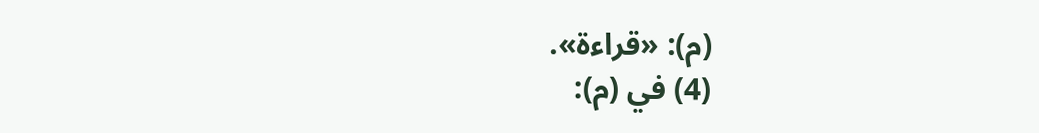(م): «قراءة».
(4) في (م):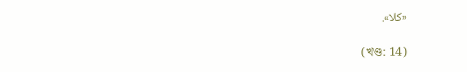«كلا».

(খণ্ড: 14)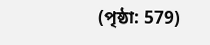(পৃষ্ঠা: 579)